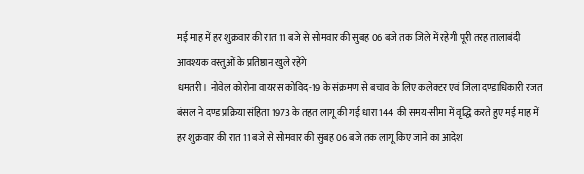मई माह में हर शुक्रवार की रात 11 बजे से सोमवार की सुबह 06 बजे तक जिले में रहेगी पूरी तरह तालाबंदी
आवश्यक वस्तुओं के प्रतिष्ठान खुले रहेंगे
धमतरी। नोवेल कोरोना वायरस कोविद-19 के संक्रमण से बचाव के लिए कलेक्टर एवं जिला दण्डाधिकारी रजत बंसल ने दण्ड प्रक्रिया संहिता 1973 के तहत लागू की गई धारा 144 की समय-सीमा में वृद्धि करते हुए मई माह में हर शुक्रवार की रात 11 बजे से सोमवार की सुबह 06 बजे तक लागू किए जाने का आदेश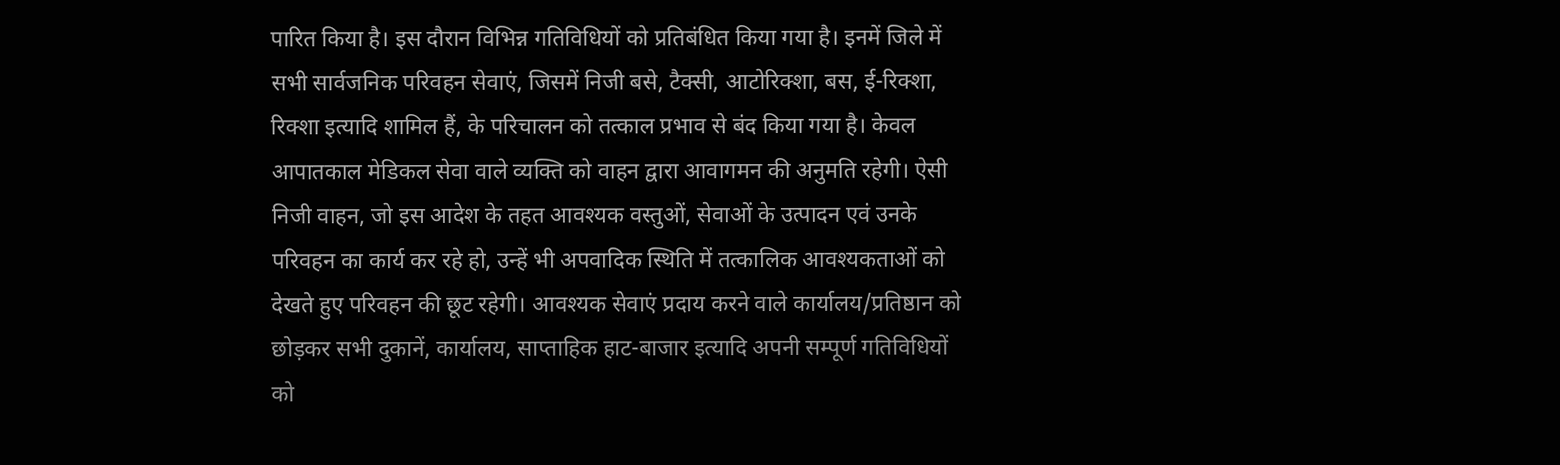पारित किया है। इस दौरान विभिन्न गतिविधियों को प्रतिबंधित किया गया है। इनमें जिले में सभी सार्वजनिक परिवहन सेवाएं, जिसमें निजी बसे, टैक्सी, आटोरिक्शा, बस, ई-रिक्शा, रिक्शा इत्यादि शामिल हैं, के परिचालन को तत्काल प्रभाव से बंद किया गया है। केवल आपातकाल मेडिकल सेवा वाले व्यक्ति को वाहन द्वारा आवागमन की अनुमति रहेगी। ऐसी निजी वाहन, जो इस आदेश के तहत आवश्यक वस्तुओं, सेवाओं के उत्पादन एवं उनके परिवहन का कार्य कर रहे हो, उन्हें भी अपवादिक स्थिति में तत्कालिक आवश्यकताओं को देखते हुए परिवहन की छूट रहेगी। आवश्यक सेवाएं प्रदाय करने वाले कार्यालय/प्रतिष्ठान को छोड़कर सभी दुकानें, कार्यालय, साप्ताहिक हाट-बाजार इत्यादि अपनी सम्पूर्ण गतिविधियों को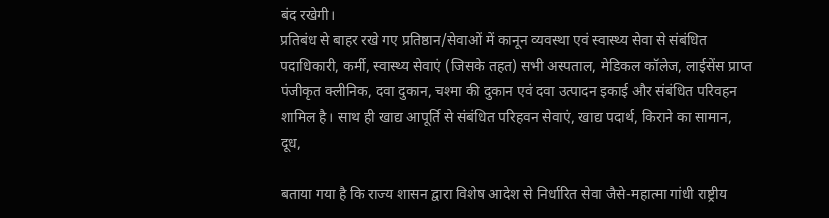बंद रखेगी।
प्रतिबंध से बाहर रखे गए प्रतिष्ठान/सेवाओं में कानून व्यवस्था एवं स्वास्थ्य सेवा से संबंधित पदाधिकारी, कर्मी, स्वास्थ्य सेवाएं (जिसके तहत) सभी अस्पताल, मेडिकल कॉलेज, लाईसेंस प्राप्त पंजीकृत क्लीनिक, दवा दुकान, चश्मा की दुकान एवं दवा उत्पादन इकाई और संबंधित परिवहन शामिल है। साथ ही खाद्य आपूर्ति से संबंधित परिहवन सेवाएं, खाद्य पदार्थ, किराने का सामान, दूध,

बताया गया है कि राज्य शासन द्वारा विशेष आदेश से निर्धारित सेवा जैसे-महात्मा गांधी राष्ट्रीय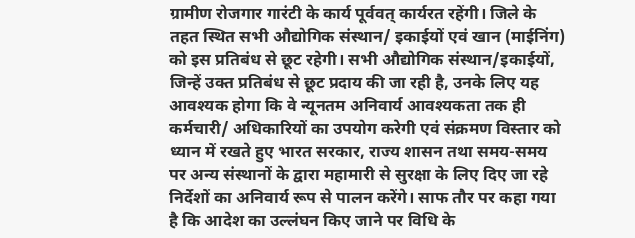ग्रामीण रोजगार गारंटी के कार्य पूर्ववत् कार्यरत रहेंगी। जिले के तहत स्थित सभी औद्योगिक संस्थान/ इकाईयों एवं खान (माईनिंग) को इस प्रतिबंध से छूट रहेगी। सभी औद्योगिक संस्थान/इकाईयों, जिन्हें उक्त प्रतिबंध से छूट प्रदाय की जा रही है, उनके लिए यह आवश्यक होगा कि वे न्यूनतम अनिवार्य आवश्यकता तक ही कर्मचारी/ अधिकारियों का उपयोग करेगी एवं संक्रमण विस्तार को ध्यान में रखते हुए भारत सरकार, राज्य शासन तथा समय-समय पर अन्य संस्थानों के द्वारा महामारी से सुरक्षा के लिए दिए जा रहे निर्देशों का अनिवार्य रूप से पालन करेंगे। साफ तौर पर कहा गया है कि आदेश का उल्लंघन किए जाने पर विधि के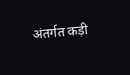अंतर्गत कड़ी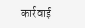कार्रवाई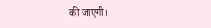की जाएगी।